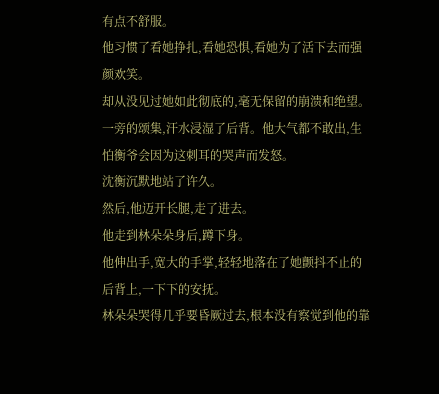有点不舒服。
他习惯了看她挣扎,看她恐惧,看她为了活下去而强颜欢笑。
却从没见过她如此彻底的,毫无保留的崩溃和绝望。
一旁的颂集,汗水浸湿了后背。他大气都不敢出,生怕衡爷会因为这刺耳的哭声而发怒。
沈衡沉默地站了许久。
然后,他迈开长腿,走了进去。
他走到林朵朵身后,蹲下身。
他伸出手,宽大的手掌,轻轻地落在了她颤抖不止的后背上,一下下的安抚。
林朵朵哭得几乎要昏厥过去,根本没有察觉到他的靠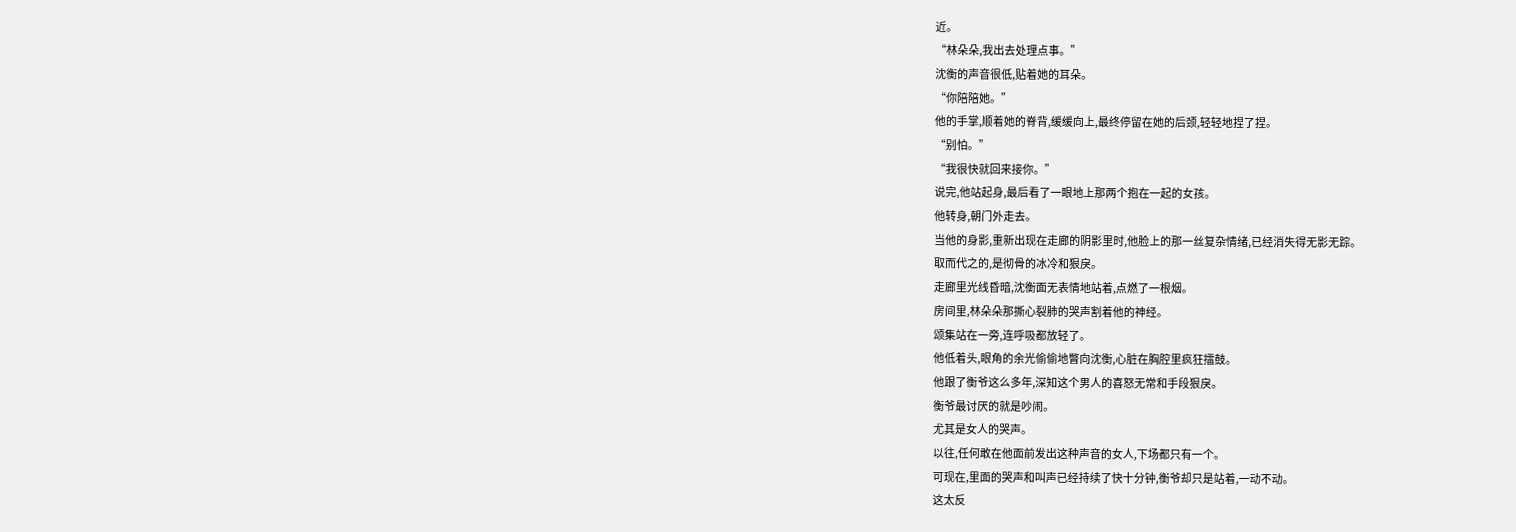近。
“林朵朵,我出去处理点事。”
沈衡的声音很低,贴着她的耳朵。
“你陪陪她。”
他的手掌,顺着她的脊背,缓缓向上,最终停留在她的后颈,轻轻地捏了捏。
“别怕。”
“我很快就回来接你。”
说完,他站起身,最后看了一眼地上那两个抱在一起的女孩。
他转身,朝门外走去。
当他的身影,重新出现在走廊的阴影里时,他脸上的那一丝复杂情绪,已经消失得无影无踪。
取而代之的,是彻骨的冰冷和狠戾。
走廊里光线昏暗,沈衡面无表情地站着,点燃了一根烟。
房间里,林朵朵那撕心裂肺的哭声割着他的神经。
颂集站在一旁,连呼吸都放轻了。
他低着头,眼角的余光偷偷地瞥向沈衡,心脏在胸腔里疯狂擂鼓。
他跟了衡爷这么多年,深知这个男人的喜怒无常和手段狠戾。
衡爷最讨厌的就是吵闹。
尤其是女人的哭声。
以往,任何敢在他面前发出这种声音的女人,下场都只有一个。
可现在,里面的哭声和叫声已经持续了快十分钟,衡爷却只是站着,一动不动。
这太反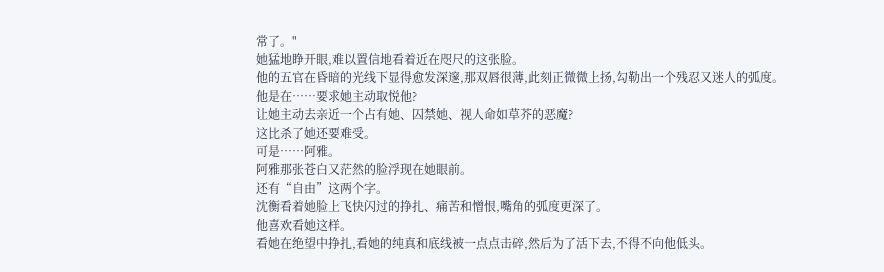常了。"
她猛地睁开眼,难以置信地看着近在咫尺的这张脸。
他的五官在昏暗的光线下显得愈发深邃,那双唇很薄,此刻正微微上扬,勾勒出一个残忍又迷人的弧度。
他是在……要求她主动取悦他?
让她主动去亲近一个占有她、囚禁她、视人命如草芥的恶魔?
这比杀了她还要难受。
可是……阿雅。
阿雅那张苍白又茫然的脸浮现在她眼前。
还有“自由”这两个字。
沈衡看着她脸上飞快闪过的挣扎、痛苦和憎恨,嘴角的弧度更深了。
他喜欢看她这样。
看她在绝望中挣扎,看她的纯真和底线被一点点击碎,然后为了活下去,不得不向他低头。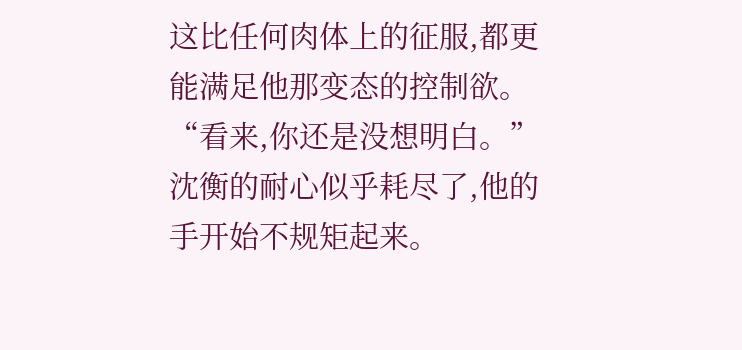这比任何肉体上的征服,都更能满足他那变态的控制欲。
“看来,你还是没想明白。”沈衡的耐心似乎耗尽了,他的手开始不规矩起来。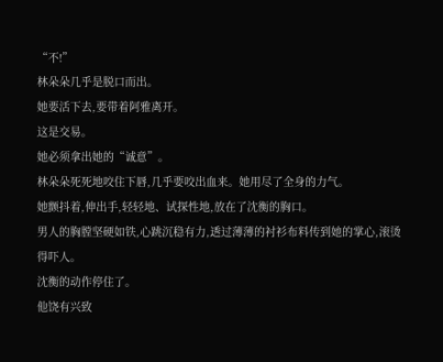“不!”
林朵朵几乎是脱口而出。
她要活下去,要带着阿雅离开。
这是交易。
她必须拿出她的“诚意”。
林朵朵死死地咬住下唇,几乎要咬出血来。她用尽了全身的力气。
她颤抖着,伸出手,轻轻地、试探性地,放在了沈衡的胸口。
男人的胸膛坚硬如铁,心跳沉稳有力,透过薄薄的衬衫布料传到她的掌心,滚烫得吓人。
沈衡的动作停住了。
他饶有兴致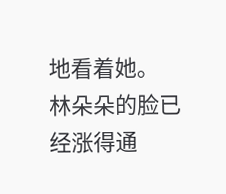地看着她。
林朵朵的脸已经涨得通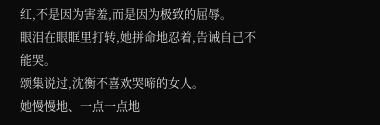红,不是因为害羞,而是因为极致的屈辱。
眼泪在眼眶里打转,她拼命地忍着,告诫自己不能哭。
颂集说过,沈衡不喜欢哭啼的女人。
她慢慢地、一点一点地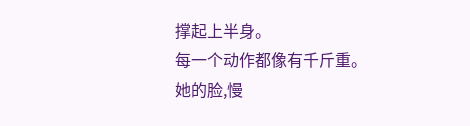撑起上半身。
每一个动作都像有千斤重。
她的脸,慢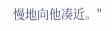慢地向他凑近。"